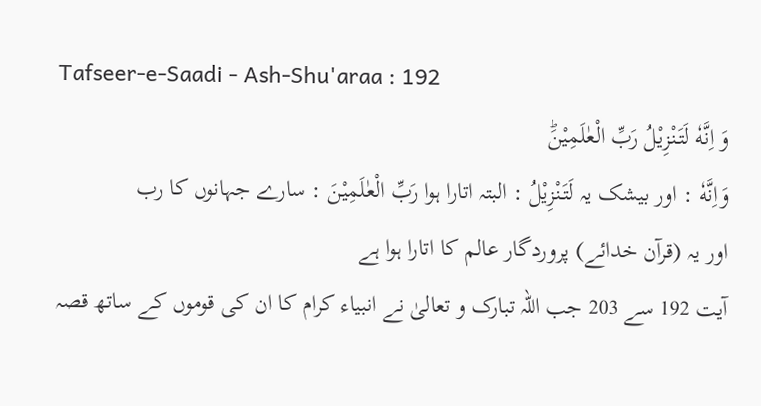Tafseer-e-Saadi - Ash-Shu'araa : 192
وَ اِنَّهٗ لَتَنْزِیْلُ رَبِّ الْعٰلَمِیْنَؕ
وَاِنَّهٗ : اور بیشک یہ لَتَنْزِيْلُ : البتہ اتارا ہوا رَبِّ الْعٰلَمِيْنَ : سارے جہانوں کا رب
اور یہ (قرآن خدائے) پروردگار عالم کا اتارا ہوا ہے
آیت 192 سے 203 جب اللہ تبارک و تعالیٰ نے انبیاء کرام کا ان کی قوموں کے ساتھ قصہ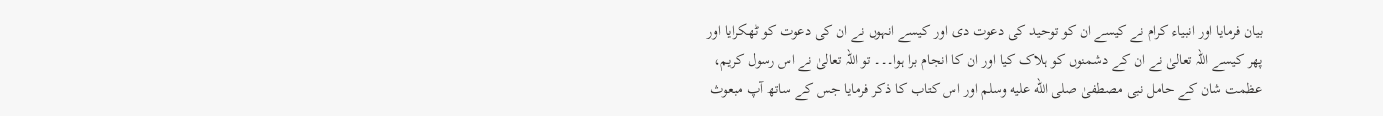بیان فرمایا اور انبیاء کرام نے کیسے ان کو توحید کی دعوت دی اور کیسے انہوں نے ان کی دعوت کو ٹھکرایا اور پھر کیسے اللہ تعالیٰ نے ان کے دشمنوں کو ہلاک کیا اور ان کا انجام برا ہوا۔۔۔ تو اللہ تعالیٰ نے اس رسول کریم، عظمت شان کے حامل نبی مصطفیٰ صلى الله عليه وسلم اور اس کتاب کا ذکر فرمایا جس کے ساتھ آپ مبعوث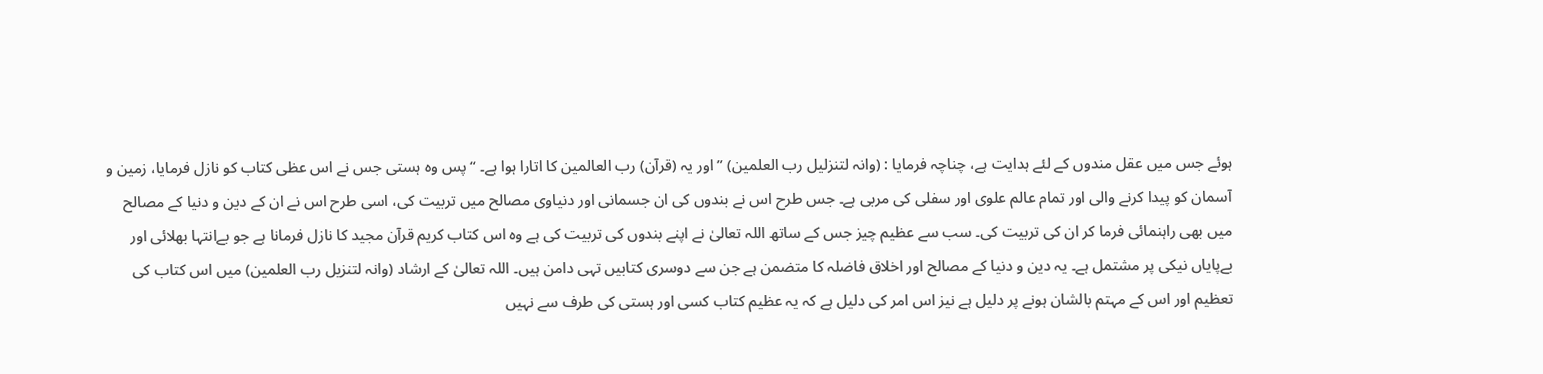ہوئے جس میں عقل مندوں کے لئے ہدایت ہے، چناچہ فرمایا : (وانہ لتنزلیل رب العلمین) ” اور یہ (قرآن) رب العالمین کا اتارا ہوا ہے۔ “ پس وہ ہستی جس نے اس عظی کتاب کو نازل فرمایا، زمین و آسمان کو پیدا کرنے والی اور تمام عالم علوی اور سفلی کی مربی ہے۔ جس طرح اس نے بندوں کی ان جسمانی اور دنیاوی مصالح میں تربیت کی، اسی طرح اس نے ان کے دین و دنیا کے مصالح میں بھی راہنمائی فرما کر ان کی تربیت کی۔ سب سے عظیم چیز جس کے ساتھ اللہ تعالیٰ نے اپنے بندوں کی تربیت کی ہے وہ اس کتاب کریم قرآن مجید کا نازل فرمانا ہے جو بےانتہا بھلائی اور بےپایاں نیکی پر مشتمل ہے۔ یہ دین و دنیا کے مصالح اور اخلاق فاضلہ کا متضمن ہے جن سے دوسری کتابیں تہی دامن ہیں۔ اللہ تعالیٰ کے ارشاد (وانہ لتنزیل رب العلمین) میں اس کتاب کی تعظیم اور اس کے مہتم بالشان ہونے پر دلیل ہے نیز اس امر کی دلیل ہے کہ یہ عظیم کتاب کسی اور ہستی کی طرف سے نہیں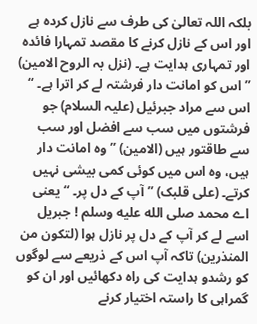بلکہ اللہ تعالیٰ کی طرف سے نازل کردہ ہے اور اس کے نازل کرنے کا مقصد تمہارا فائدہ اور تمہاری ہدایت ہے۔ (نزل بہ الروح الامین) ” اس کو امانت دار فرشتہ لے کر اترا ہے۔ “ اس سے مراد جبرئیل (علیہ السلام) جو فرشتوں میں سب سے افضل اور سب سے طاقتور ہیں (الامین) ” وہ امانت دار ہیں، وہ اس میں کوئی کمی بیشی نہیں کرتے۔ (علی قلبک) ” آپ کے دل پر۔ “ یعنی اے محمد صلى الله عليه وسلم ! جبریل اسے لے کر آپ کے دل پر نازل ہوا (لتکون من المنذرین) تاکہ آپ اس کے ذریعے سے لوگوں کو رشدو ہدایت کی راہ دکھائیں اور ان کو گمراہی کا راستہ اختیار کرنے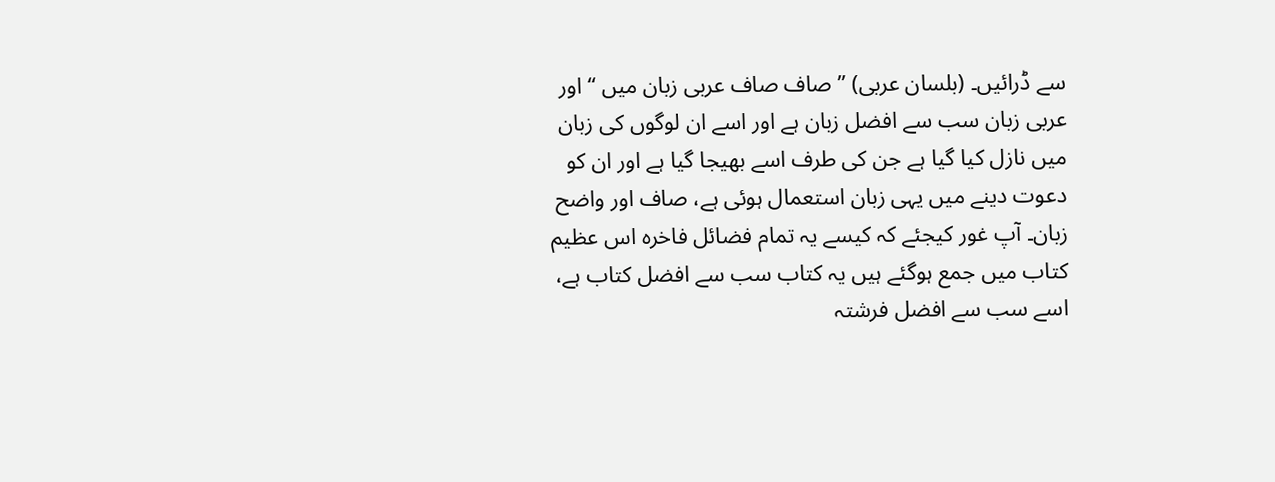سے ڈرائیں۔ (بلسان عربی) ” صاف صاف عربی زبان میں “ اور عربی زبان سب سے افضل زبان ہے اور اسے ان لوگوں کی زبان میں نازل کیا گیا ہے جن کی طرف اسے بھیجا گیا ہے اور ان کو دعوت دینے میں یہی زبان استعمال ہوئی ہے، صاف اور واضح زبان۔ آپ غور کیجئے کہ کیسے یہ تمام فضائل فاخرہ اس عظیم کتاب میں جمع ہوگئے ہیں یہ کتاب سب سے افضل کتاب ہے، اسے سب سے افضل فرشتہ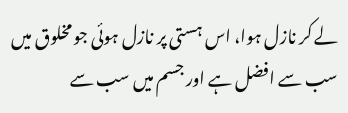لے کر نازل ہوا، اس ہستی پر نازل ہوئی جو مخلوق میں سب سے افضل ہے اور جسم میں سب سے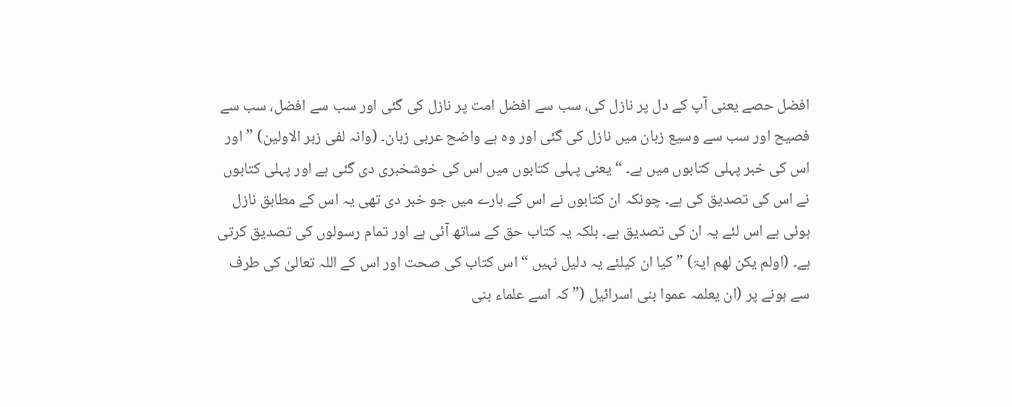افضل حصے یعنی آپ کے دل پر نازل کی، سب سے افضل امت پر نازل کی گئی اور سب سے افضل، سب سے فصیح اور سب سے وسیع زبان میں نازل کی گئی اور وہ ہے واضح عربی زبان۔ (وانہ لفی زبر الاولین) ” اور اس کی خبر پہلی کتابوں میں ہے۔ “ یعنی پہلی کتابوں میں اس کی خوشخبری دی گئی ہے اور پہلی کتابوں نے اس کی تصدیق کی ہے۔ چونکہ ان کتابوں نے اس کے بارے میں جو خبر دی تھی یہ اس کے مطابق نازل ہوئی ہے اس لئے یہ ان کی تصدیق ہے۔ بلکہ یہ کتاب حق کے ساتھ آئی ہے اور تمام رسولوں کی تصدیق کرتی ہے۔ (اولم یکن لھم ایۃ) ” کیا ان کیلئے یہ دلیل نہیں “ اس کتاب کی صحت اور اس کے اللہ تعالیٰ کی طرف سے ہونے پر (ان یعلمہ عموا بنی اسرائیل (” کہ اسے علماء بنی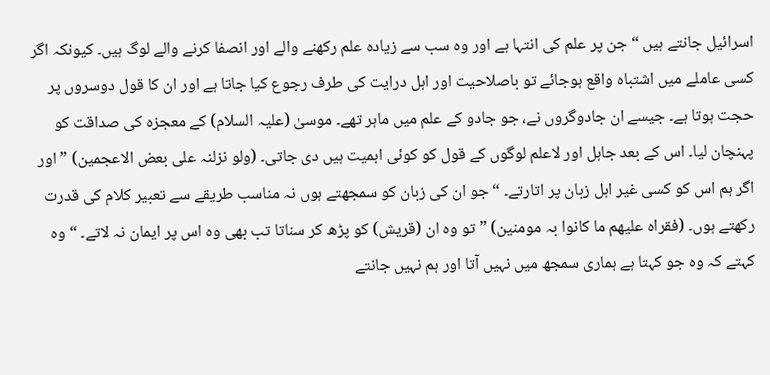اسرائیل جانتے ہیں “ جن پر علم کی انتہا ہے اور وہ سب سے زیادہ علم رکھنے والے اور انصفا کرنے والے لوگ ہیں۔ کیونکہ اگر کسی عاملے میں اشتباہ واقع ہوجائے تو باصلاحیت اور اہل درایت کی طرف رجوع کیا جاتا ہے اور ان کا قول دوسروں پر حجت ہوتا ہے۔ جیسے ان جادوگروں نے، جو جادو کے علم میں ماہر تھے۔ موسیٰ (علیہ السلام) کے معجزہ کی صداقت کو پہنچان لیا۔ اس کے بعد جاہل اور لاعلم لوگوں کے قول کو کوئی اہمیت ہیں دی جاتی۔ (ولو نزلنہ علی بعض الاعجمین) ” اور اگر ہم اس کو کسی غیر اہل زبان پر اتارتے۔ “ جو ان کی زبان کو سمجھتے ہوں نہ مناسب طریقے سے تعبیر کلام کی قدرت رکھتے ہوں۔ (فقراہ علیھم ما کانوا بہ مومنین) ” تو وہ ان (قریش) کو پڑھ کر سناتا تب بھی وہ اس پر ایمان نہ لاتے۔ “ وہ کہتے کہ وہ جو کہتا ہے ہماری سمجھ میں نہیں آتا اور ہم نہیں جانتے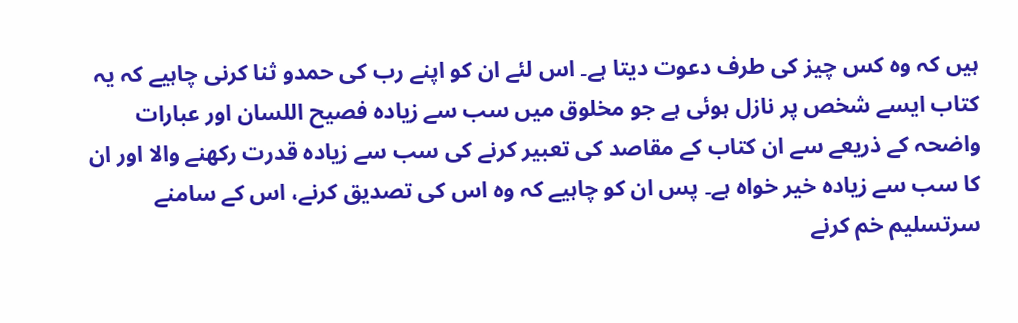ہیں کہ وہ کس چیز کی طرف دعوت دیتا ہے۔ اس لئے ان کو اپنے رب کی حمدو ثنا کرنی چاہیے کہ یہ کتاب ایسے شخص پر نازل ہوئی ہے جو مخلوق میں سب سے زیادہ فصیح اللسان اور عبارات واضحہ کے ذریعے سے ان کتاب کے مقاصد کی تعبیر کرنے کی سب سے زیادہ قدرت رکھنے والا اور ان کا سب سے زیادہ خیر خواہ ہے۔ پس ان کو چاہیے کہ وہ اس کی تصدیق کرنے، اس کے سامنے سرتسلیم خم کرنے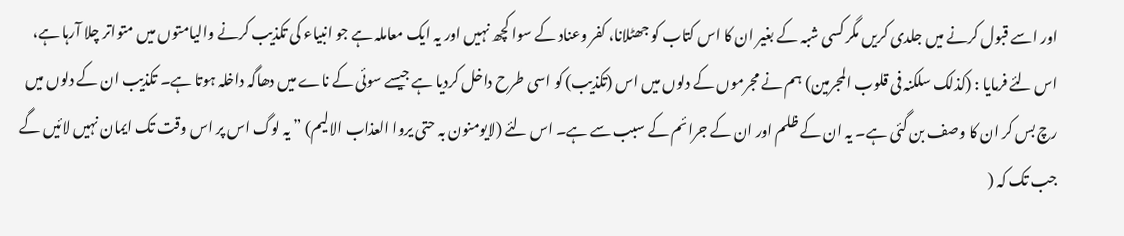اور اسے قبول کرنے میں جلدی کریں مگر کسی شبہ کے بغیر ان کا اس کتاب کو جھٹلانا، کفر وعناد کے سوا کچھ نہیں اور یہ ایک معاملہ ہے جو انبیاء کی تکذیب کرنے والیامتوں میں متواتر چلا آرہا ہے، اس لئے فرمایا : (کذلک سلکنہ فی قلوب المجرمین) ہم نے مجرموں کے دلوں میں اس (تکذیب) کو اسی طرح داخل کردیا ہے جیسے سوئی کے ناے میں دھاگہ داخلہ ہوتا ہے۔ تکذیب ان کے دلوں میں رچ بس کر ان کا وصف بن گئی ہے۔ یہ ان کے ظلم اور ان کے جرائم کے سبب سے ہے۔ اس لئے (لایومنون بہ حتی یروا العذاب الالیم) ” یہ لوگ اس پر اس وقت تک ایمان نہیں لائیں گے جب تک کہ (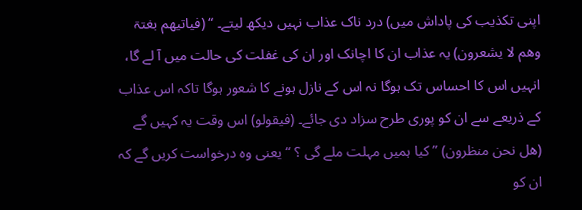اپنی تکذیب کی پاداش میں) درد ناک عذاب نہیں دیکھ لیتے۔ “ (فیاتیھم بغتۃ وھم لا یشعرون) یہ عذاب ان کا اچانک اور ان کی غفلت کی حالت میں آ لے گا، انہیں اس کا احساس تک ہوگا نہ اس کے نازل ہونے کا شعور ہوگا تاکہ اس عذاب کے ذریعے سے ان کو پوری طرح سزاد دی جائے۔ (فیقولو) اس وقت یہ کہیں گے (ھل نحن منظرون) ” کیا ہمیں مہلت ملے گی ؟ “ یعنی وہ درخواست کریں گے کہ ان کو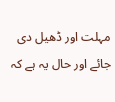مہلت اور ڈھیل دی جائے اور حال یہ ہے کہ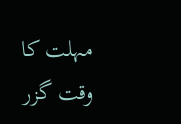مہلت کا وقت گزر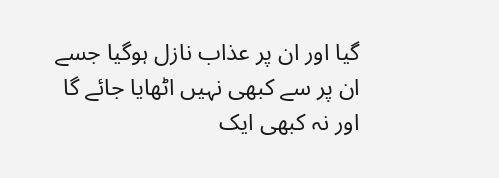گیا اور ان پر عذاب نازل ہوگیا جسے ان پر سے کبھی نہیں اٹھایا جائے گا اور نہ کبھی ایک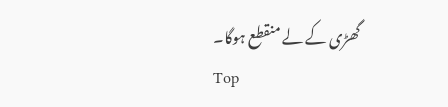گھڑی کے لے منقطع ہوگا۔
Top